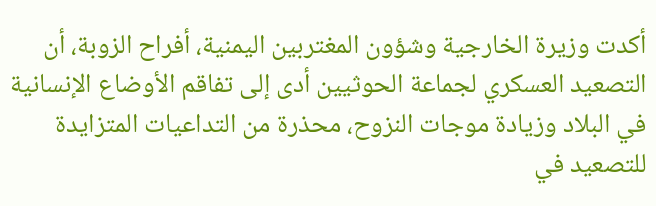أكدت وزيرة الخارجية وشؤون المغتربين اليمنية، أفراح الزوبة، أن التصعيد العسكري لجماعة الحوثيين أدى إلى تفاقم الأوضاع الإنسانية في البلاد وزيادة موجات النزوح، محذرة من التداعيات المتزايدة للتصعيد في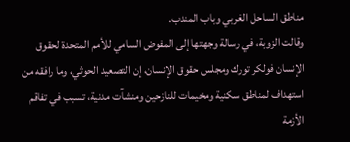مناطق الساحل الغربي وباب المندب.
وقالت الزوبة، في رسالة وجهتها إلى المفوض السامي للأمم المتحدة لحقوق الإنسان فولكر تورك ومجلس حقوق الإنسان، إن التصعيد الحوثي، وما رافقه من استهداف لمناطق سكنية ومخيمات للنازحين ومنشآت مدنية، تسبب في تفاقم الأزمة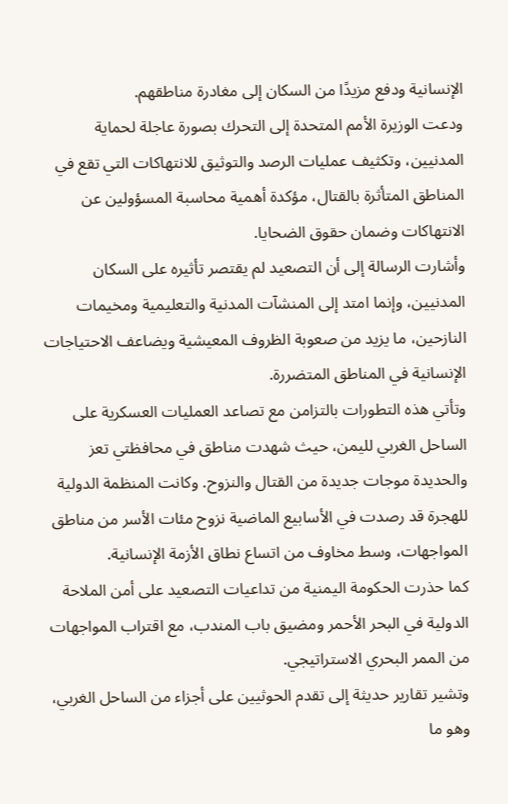الإنسانية ودفع مزيدًا من السكان إلى مغادرة مناطقهم.
ودعت الوزيرة الأمم المتحدة إلى التحرك بصورة عاجلة لحماية المدنيين، وتكثيف عمليات الرصد والتوثيق للانتهاكات التي تقع في المناطق المتأثرة بالقتال، مؤكدة أهمية محاسبة المسؤولين عن الانتهاكات وضمان حقوق الضحايا.
وأشارت الرسالة إلى أن التصعيد لم يقتصر تأثيره على السكان المدنيين، وإنما امتد إلى المنشآت المدنية والتعليمية ومخيمات النازحين، ما يزيد من صعوبة الظروف المعيشية ويضاعف الاحتياجات الإنسانية في المناطق المتضررة.
وتأتي هذه التطورات بالتزامن مع تصاعد العمليات العسكرية على الساحل الغربي لليمن، حيث شهدت مناطق في محافظتي تعز والحديدة موجات جديدة من القتال والنزوح. وكانت المنظمة الدولية للهجرة قد رصدت في الأسابيع الماضية نزوح مئات الأسر من مناطق المواجهات، وسط مخاوف من اتساع نطاق الأزمة الإنسانية.
كما حذرت الحكومة اليمنية من تداعيات التصعيد على أمن الملاحة الدولية في البحر الأحمر ومضيق باب المندب، مع اقتراب المواجهات من الممر البحري الاستراتيجي.
وتشير تقارير حديثة إلى تقدم الحوثيين على أجزاء من الساحل الغربي، وهو ما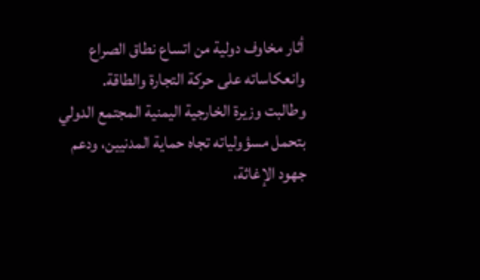أثار مخاوف دولية من اتساع نطاق الصراع وانعكاساته على حركة التجارة والطاقة.
وطالبت وزيرة الخارجية اليمنية المجتمع الدولي بتحمل مسؤولياته تجاه حماية المدنيين، ودعم جهود الإغاثة،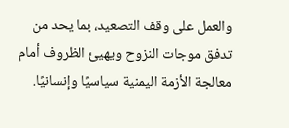والعمل على وقف التصعيد، بما يحد من تدفق موجات النزوح ويهيئ الظروف أمام معالجة الأزمة اليمنية سياسيًا وإنسانيًا.